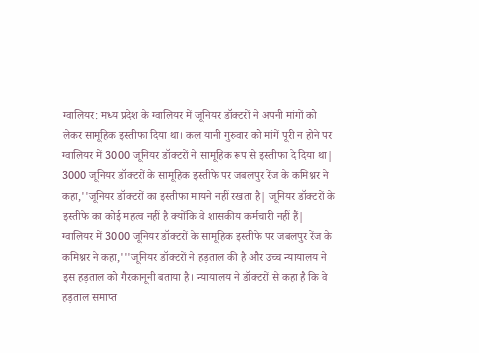ग्वालियर: मध्य प्रदेश के ग्वालियर में जूनियर डॉक्टरों ने अपनी मांगों को लेकर सामूहिक इस्तीफा दिया था। कल यानी गुरुवार को मांगें पूरी न होने पर ग्वालियर में 3000 जूनियर डॉक्टरों ने सामूहिक रूप से इस्तीफा दे दिया था| 3000 जूनियर डॉक्टरों के सामूहिक इस्तीफे पर जबलपुर रेंज के कमिश्नर ने कहा,''जूनियर डॉक्टरों का इस्तीफा मायने नहीं रखता है| जूनियर डॉक्टरों के इस्तीफे का कोई महत्व नहीं है क्योंकि वे शासकीय कर्मचारी नहीं हैं|
ग्वालियर में 3000 जूनियर डॉक्टरों के सामूहिक इस्तीफे पर जबलपुर रेंज के कमिश्नर ने कहा,'''जूनियर डॉक्टरों ने हड़ताल की है और उच्च न्यायालय ने इस हड़ताल को गैरकानूनी बताया है। न्यायालय ने डॉक्टरों से कहा है कि वे हड़ताल समाप्त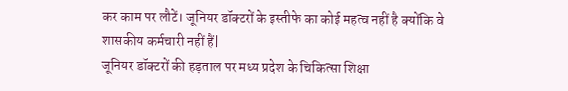कर काम पर लौटें। जूनियर डॉक्टरों के इस्तीफे का कोई महत्व नहीं है क्योंकि वे शासकीय कर्मचारी नहीं हैं|
जूनियर डॉक्टरों की हड़ताल पर मध्य प्रदेश के चिकित्सा शिक्षा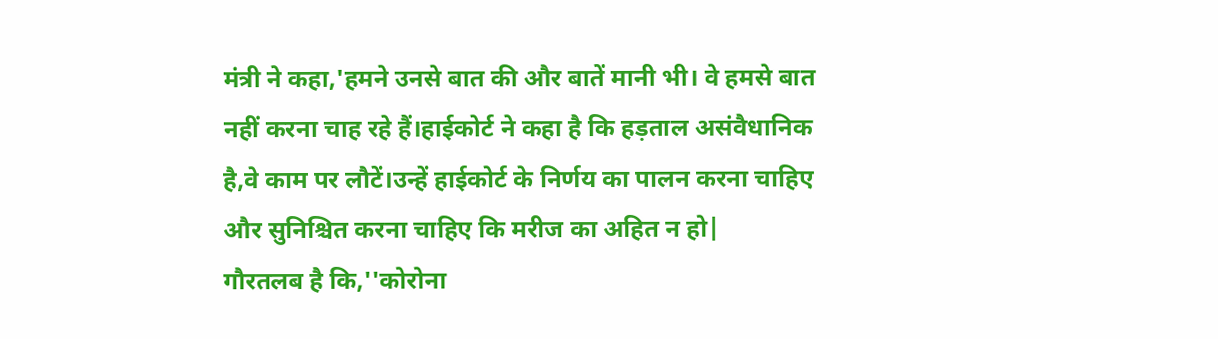मंत्री ने कहा,'हमने उनसे बात की और बातें मानी भी। वे हमसे बात नहीं करना चाह रहे हैं।हाईकोर्ट ने कहा है कि हड़ताल असंवैधानिक है,वे काम पर लौटें।उन्हें हाईकोर्ट के निर्णय का पालन करना चाहिए और सुनिश्चित करना चाहिए कि मरीज का अहित न हो|
गौरतलब है कि,''कोरोना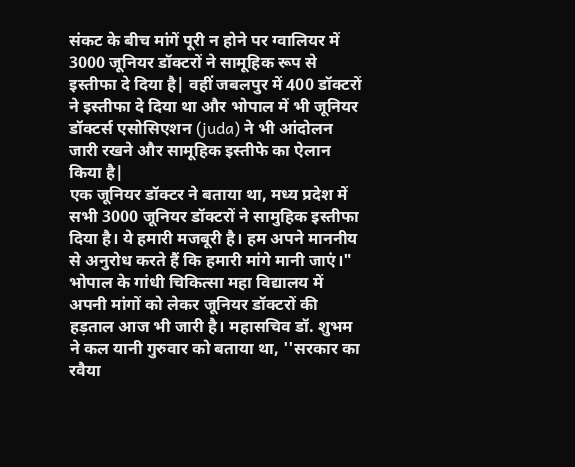संकट के बीच मांगें पूरी न होने पर ग्वालियर में 3000 जूनियर डॉक्टरों ने सामूहिक रूप से इस्तीफा दे दिया है| वहीं जबलपुर में 400 डॉक्टरों ने इस्तीफा दे दिया था और भोपाल में भी जूनियर डॉक्टर्स एसोसिएशन (juda) ने भी आंदोलन जारी रखने और सामूहिक इस्तीफे का ऐलान किया है|
एक जूनियर डॉक्टर ने बताया था, मध्य प्रदेश में सभी 3000 जूनियर डॉक्टरों ने सामुहिक इस्तीफा दिया है। ये हमारी मजबूरी है। हम अपने माननीय से अनुरोध करते हैं कि हमारी मांगे मानी जाएं।"
भोपाल के गांधी चिकित्सा महा विद्यालय में अपनी मांगों को लेकर जूनियर डॉक्टरों की हड़ताल आज भी जारी है। महासचिव डॉ. शुभम ने कल यानी गुरुवार को बताया था, ''सरकार का रवैया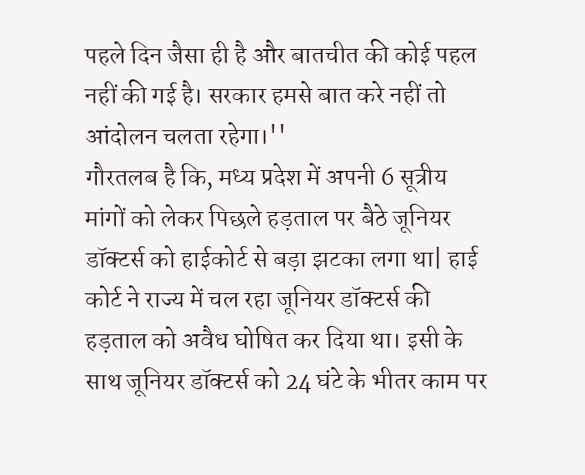पहले दिन जैसा ही है और बातचीत की कोई पहल नहीं की गई है। सरकार हमसे बात करे नहीं तो आंदोलन चलता रहेगा।''
गौरतलब है कि, मध्य प्रदेश में अपनी 6 सूत्रीय मांगों को लेकर पिछले हड़ताल पर बैठे जूनियर डॉक्टर्स को हाईकोर्ट से बड़ा झटका लगा था| हाई कोर्ट ने राज्य में चल रहा जूनियर डॉक्टर्स की हड़ताल को अवैध घोषित कर दिया था। इसी के साथ जूनियर डॉक्टर्स को 24 घंटे के भीतर काम पर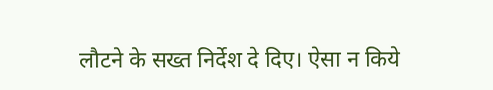लौटने के सख्त निर्देश दे दिए। ऐसा न किये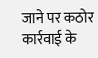जाने पर कठोर कार्रवाई के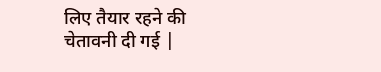लिए तैयार रहने की चेतावनी दी गई |